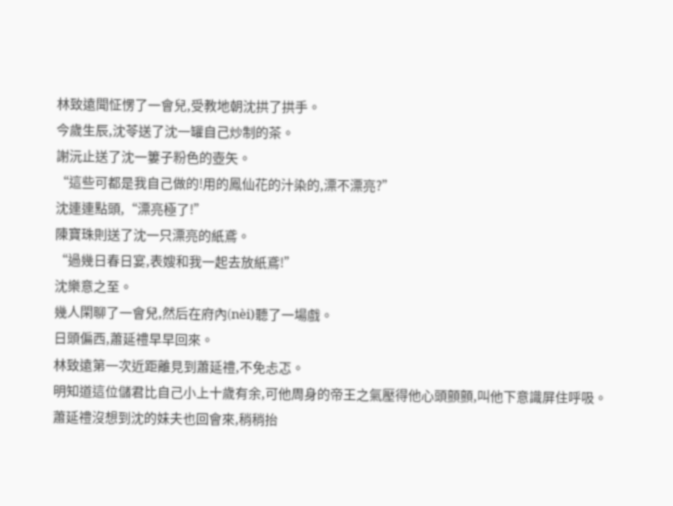林致遠聞怔愣了一會兒,受教地朝沈拱了拱手。
今歲生辰,沈苓送了沈一罐自己炒制的茶。
謝沅止送了沈一簍子粉色的壺矢。
“這些可都是我自己做的!用的鳳仙花的汁染的,漂不漂亮?”
沈連連點頭,“漂亮極了!”
陳寶珠則送了沈一只漂亮的紙鳶。
“過幾日春日宴,表嫂和我一起去放紙鳶!”
沈樂意之至。
幾人閑聊了一會兒,然后在府內(nèi)聽了一場戲。
日頭偏西,蕭延禮早早回來。
林致遠第一次近距離見到蕭延禮,不免忐忑。
明知道這位儲君比自己小上十歲有余,可他周身的帝王之氣壓得他心頭顫顫,叫他下意識屏住呼吸。
蕭延禮沒想到沈的妹夫也回會來,稍稍抬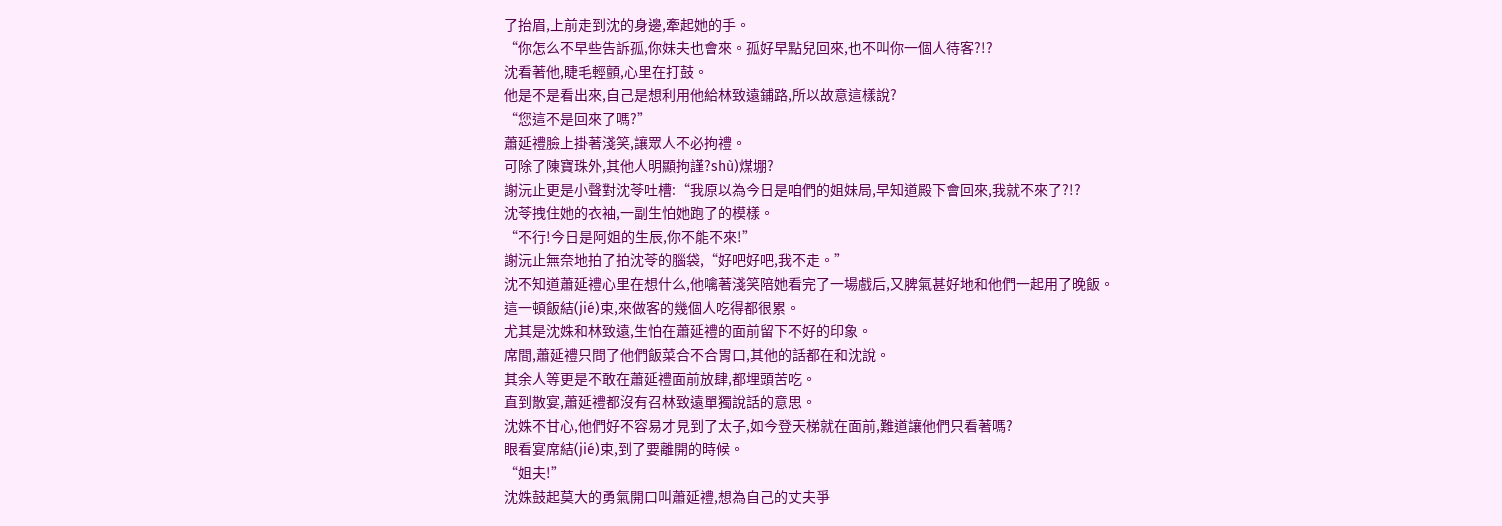了抬眉,上前走到沈的身邊,牽起她的手。
“你怎么不早些告訴孤,你妹夫也會來。孤好早點兒回來,也不叫你一個人待客?!?
沈看著他,睫毛輕顫,心里在打鼓。
他是不是看出來,自己是想利用他給林致遠鋪路,所以故意這樣說?
“您這不是回來了嗎?”
蕭延禮臉上掛著淺笑,讓眾人不必拘禮。
可除了陳寶珠外,其他人明顯拘謹?shù)煤堋?
謝沅止更是小聲對沈苓吐槽:“我原以為今日是咱們的姐妹局,早知道殿下會回來,我就不來了?!?
沈苓拽住她的衣袖,一副生怕她跑了的模樣。
“不行!今日是阿姐的生辰,你不能不來!”
謝沅止無奈地拍了拍沈苓的腦袋,“好吧好吧,我不走。”
沈不知道蕭延禮心里在想什么,他噙著淺笑陪她看完了一場戲后,又脾氣甚好地和他們一起用了晚飯。
這一頓飯結(jié)束,來做客的幾個人吃得都很累。
尤其是沈姝和林致遠,生怕在蕭延禮的面前留下不好的印象。
席間,蕭延禮只問了他們飯菜合不合胃口,其他的話都在和沈說。
其余人等更是不敢在蕭延禮面前放肆,都埋頭苦吃。
直到散宴,蕭延禮都沒有召林致遠單獨說話的意思。
沈姝不甘心,他們好不容易才見到了太子,如今登天梯就在面前,難道讓他們只看著嗎?
眼看宴席結(jié)束,到了要離開的時候。
“姐夫!”
沈姝鼓起莫大的勇氣開口叫蕭延禮,想為自己的丈夫爭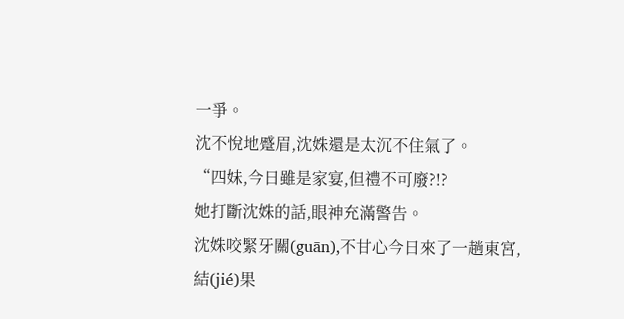一爭。
沈不悅地蹙眉,沈姝還是太沉不住氣了。
“四妹,今日雖是家宴,但禮不可廢?!?
她打斷沈姝的話,眼神充滿警告。
沈姝咬緊牙關(guān),不甘心今日來了一趟東宮,結(jié)果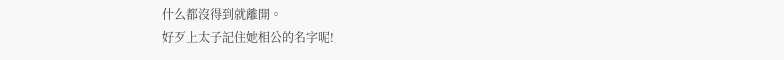什么都沒得到就離開。
好歹上太子記住她相公的名字呢!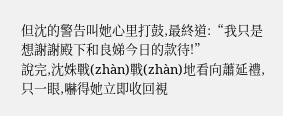但沈的警告叫她心里打鼓,最終道:“我只是想謝謝殿下和良娣今日的款待!”
說完,沈姝戰(zhàn)戰(zhàn)地看向蕭延禮,只一眼,嚇得她立即收回視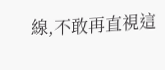線,不敢再直視這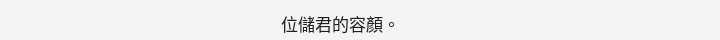位儲君的容顏。